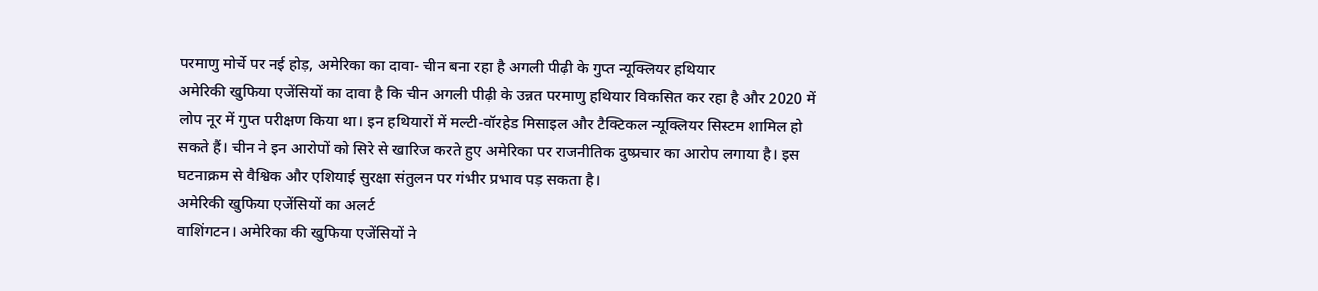परमाणु मोर्चे पर नई होड़, अमेरिका का दावा- चीन बना रहा है अगली पीढ़ी के गुप्त न्यूक्लियर हथियार
अमेरिकी खुफिया एजेंसियों का दावा है कि चीन अगली पीढ़ी के उन्नत परमाणु हथियार विकसित कर रहा है और 2020 में लोप नूर में गुप्त परीक्षण किया था। इन हथियारों में मल्टी-वॉरहेड मिसाइल और टैक्टिकल न्यूक्लियर सिस्टम शामिल हो सकते हैं। चीन ने इन आरोपों को सिरे से खारिज करते हुए अमेरिका पर राजनीतिक दुष्प्रचार का आरोप लगाया है। इस घटनाक्रम से वैश्विक और एशियाई सुरक्षा संतुलन पर गंभीर प्रभाव पड़ सकता है।
अमेरिकी खुफिया एजेंसियों का अलर्ट
वाशिंगटन। अमेरिका की खुफिया एजेंसियों ने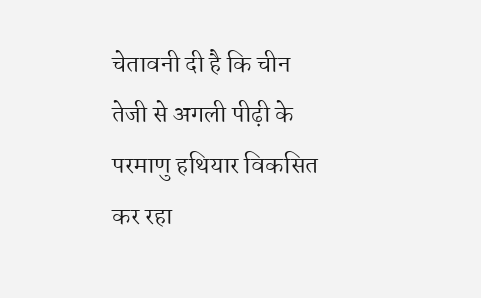चेतावनी दी है कि चीन तेजी से अगली पीढ़ी के परमाणु हथियार विकसित कर रहा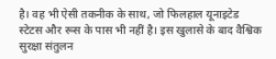है। वह भी ऐसी तकनीक के साथ, जो फिलहाल यूनाइटेड स्टेटस और रूस के पास भी नहीं है। इस खुलासे के बाद वैश्विक सुरक्षा संतुलन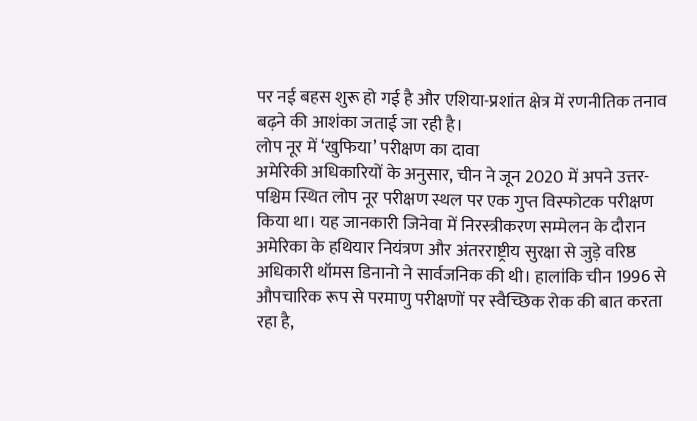पर नई बहस शुरू हो गई है और एशिया-प्रशांत क्षेत्र में रणनीतिक तनाव बढ़ने की आशंका जताई जा रही है।
लोप नूर में ‘खुफिया’ परीक्षण का दावा
अमेरिकी अधिकारियों के अनुसार, चीन ने जून 2020 में अपने उत्तर-पश्चिम स्थित लोप नूर परीक्षण स्थल पर एक गुप्त विस्फोटक परीक्षण किया था। यह जानकारी जिनेवा में निरस्त्रीकरण सम्मेलन के दौरान अमेरिका के हथियार नियंत्रण और अंतरराष्ट्रीय सुरक्षा से जुड़े वरिष्ठ अधिकारी थॉमस डिनानो ने सार्वजनिक की थी। हालांकि चीन 1996 से औपचारिक रूप से परमाणु परीक्षणों पर स्वैच्छिक रोक की बात करता रहा है,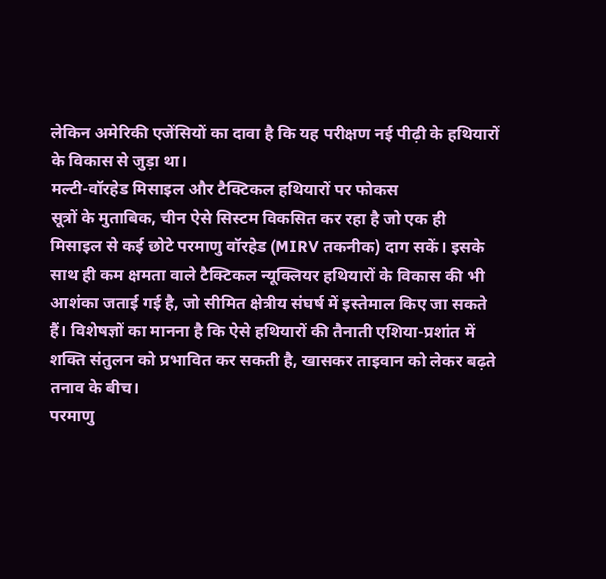लेकिन अमेरिकी एजेंसियों का दावा है कि यह परीक्षण नई पीढ़ी के हथियारों के विकास से जुड़ा था।
मल्टी-वॉरहेड मिसाइल और टैक्टिकल हथियारों पर फोकस
सूत्रों के मुताबिक, चीन ऐसे सिस्टम विकसित कर रहा है जो एक ही मिसाइल से कई छोटे परमाणु वॉरहेड (MIRV तकनीक) दाग सकें। इसके साथ ही कम क्षमता वाले टैक्टिकल न्यूक्लियर हथियारों के विकास की भी आशंका जताई गई है, जो सीमित क्षेत्रीय संघर्ष में इस्तेमाल किए जा सकते हैं। विशेषज्ञों का मानना है कि ऐसे हथियारों की तैनाती एशिया-प्रशांत में शक्ति संतुलन को प्रभावित कर सकती है, खासकर ताइवान को लेकर बढ़ते तनाव के बीच।
परमाणु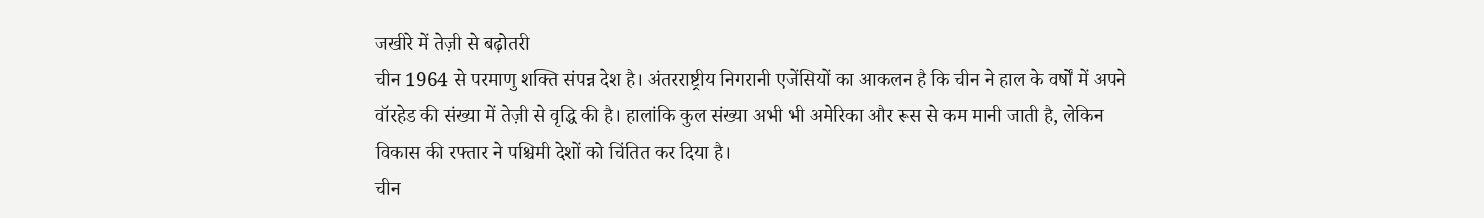जखीरे में तेज़ी से बढ़ोतरी
चीन 1964 से परमाणु शक्ति संपन्न देश है। अंतरराष्ट्रीय निगरानी एजेंसियों का आकलन है कि चीन ने हाल के वर्षों में अपने वॉरहेड की संख्या में तेज़ी से वृद्धि की है। हालांकि कुल संख्या अभी भी अमेरिका और रूस से कम मानी जाती है, लेकिन विकास की रफ्तार ने पश्चिमी देशों को चिंतित कर दिया है।
चीन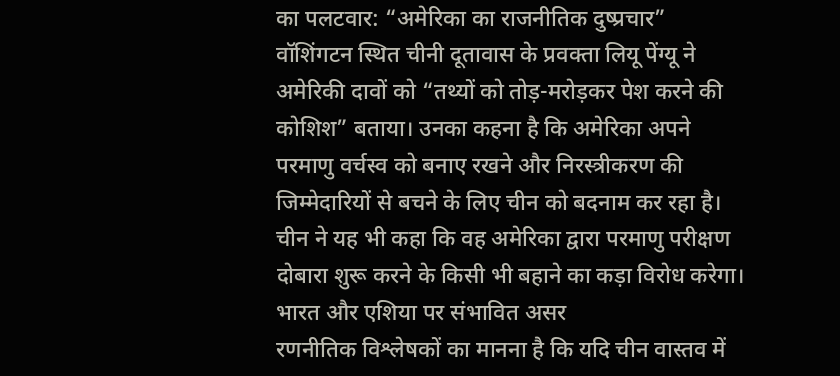का पलटवार: “अमेरिका का राजनीतिक दुष्प्रचार”
वॉशिंगटन स्थित चीनी दूतावास के प्रवक्ता लियू पेंग्यू ने अमेरिकी दावों को “तथ्यों को तोड़-मरोड़कर पेश करने की कोशिश” बताया। उनका कहना है कि अमेरिका अपने परमाणु वर्चस्व को बनाए रखने और निरस्त्रीकरण की जिम्मेदारियों से बचने के लिए चीन को बदनाम कर रहा है। चीन ने यह भी कहा कि वह अमेरिका द्वारा परमाणु परीक्षण दोबारा शुरू करने के किसी भी बहाने का कड़ा विरोध करेगा।
भारत और एशिया पर संभावित असर
रणनीतिक विश्लेषकों का मानना है कि यदि चीन वास्तव में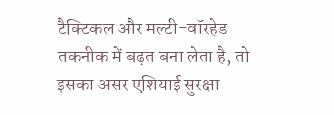टैक्टिकल और मल्टी-वॉरहेड तकनीक में बढ़त बना लेता है, तो इसका असर एशियाई सुरक्षा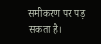समीकरण पर पड़ सकता है।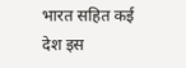भारत सहित कई देश इस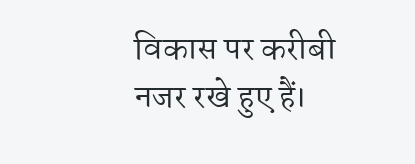विकास पर करीबी नजर रखे हुए हैं।